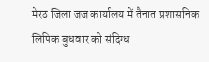मेरठ जिला जज कार्यालय में तैनात प्रशासनिक लिपिक बुधवार को संदिग्ध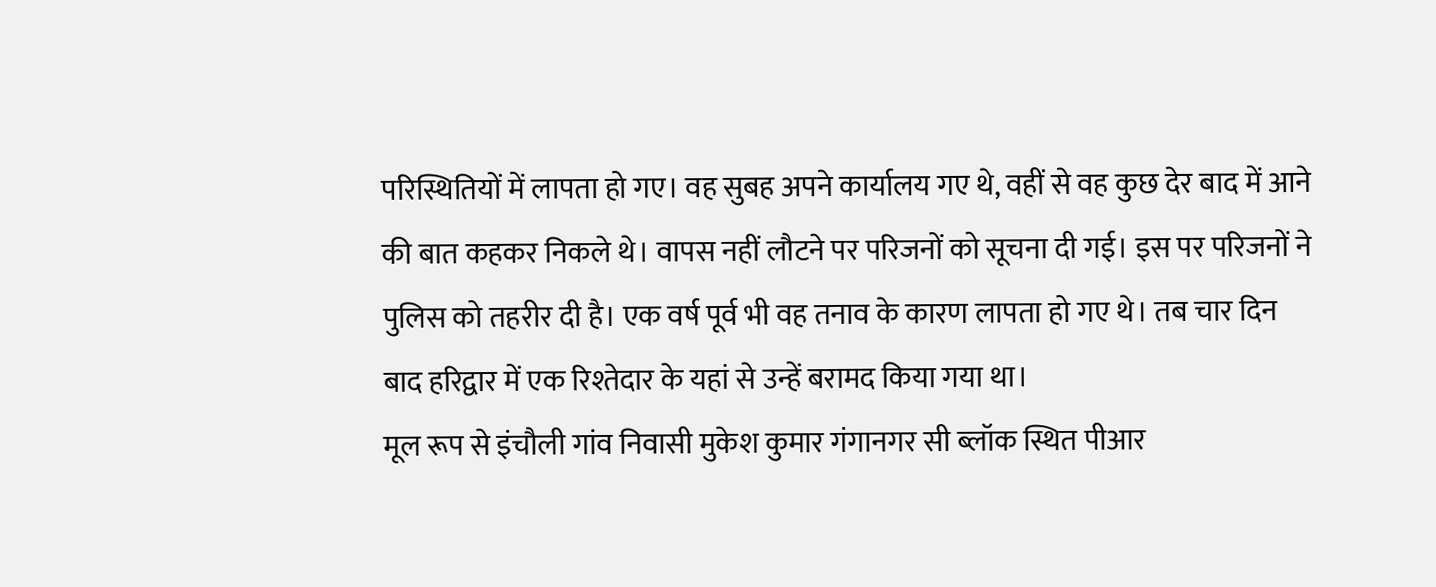परिस्थितियों में लापता हो गए। वह सुबह अपने कार्यालय गए थे, वहीं से वह कुछ देर बाद में आने की बात कहकर निकले थे। वापस नहीं लौटने पर परिजनों को सूचना दी गई। इस पर परिजनों ने पुलिस को तहरीर दी है। एक वर्ष पूर्व भी वह तनाव के कारण लापता हो गए थे। तब चार दिन बाद हरिद्वार में एक रिश्तेदार के यहां से उन्हें बरामद किया गया था।
मूल रूप से इंचौली गांव निवासी मुकेश कुमार गंगानगर सी ब्लॉक स्थित पीआर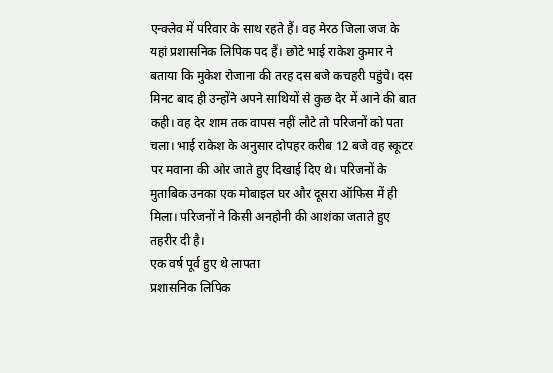एन्क्लेव में परिवार के साथ रहते हैं। वह मेरठ जिला जज के यहां प्रशासनिक लिपिक पद हैं। छोटे भाई राकेश कुमार ने बताया कि मुकेश रोजाना की तरह दस बजे कचहरी पहुंचे। दस मिनट बाद ही उन्होंने अपने साथियों से कुछ देर में आने की बात कही। वह देर शाम तक वापस नहीं लौटे तो परिजनों को पता चला। भाई राकेश के अनुसार दोपहर करीब 12 बजे वह स्कूटर पर मवाना की ओर जाते हुए दिखाई दिए थे। परिजनों के मुताबिक उनका एक मोबाइल घर और दूसरा ऑफिस में ही मिला। परिजनों ने किसी अनहोनी की आशंका जताते हुए तहरीर दी है।
एक वर्ष पूर्व हुए थे लापता
प्रशासनिक लिपिक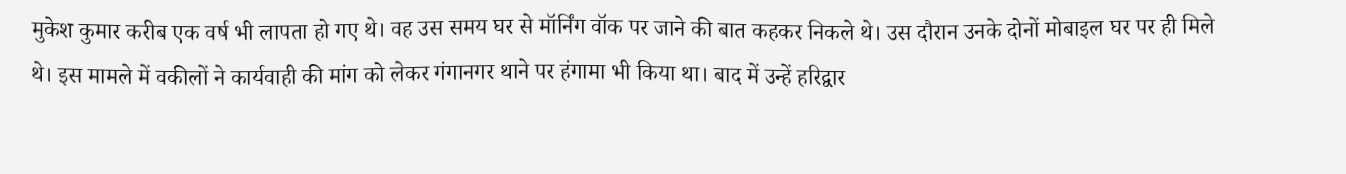मुकेश कुमार करीब एक वर्ष भी लापता हो गए थे। वह उस समय घर से मॉर्निंग वॉक पर जाने की बात कहकर निकले थे। उस दौरान उनके दोनों मोबाइल घर पर ही मिले थे। इस मामले में वकीलों ने कार्यवाही की मांग को लेकर गंगानगर थाने पर हंगामा भी किया था। बाद में उन्हें हरिद्वार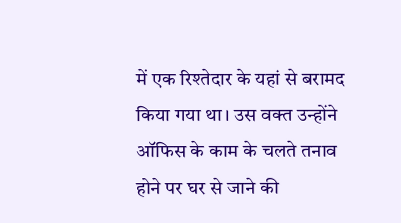में एक रिश्तेदार के यहां से बरामद किया गया था। उस वक्त उन्होंने ऑफिस के काम के चलते तनाव होने पर घर से जाने की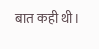बात कही थी।